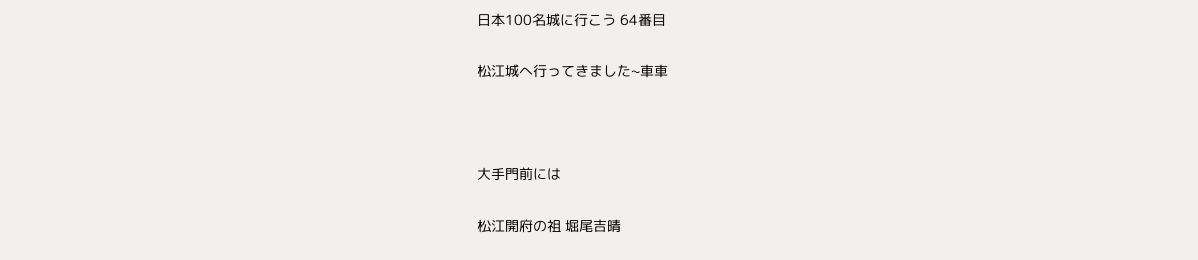日本100名城に行こう 64番目

松江城へ行ってきました~車車



大手門前には

松江開府の祖 堀尾吉晴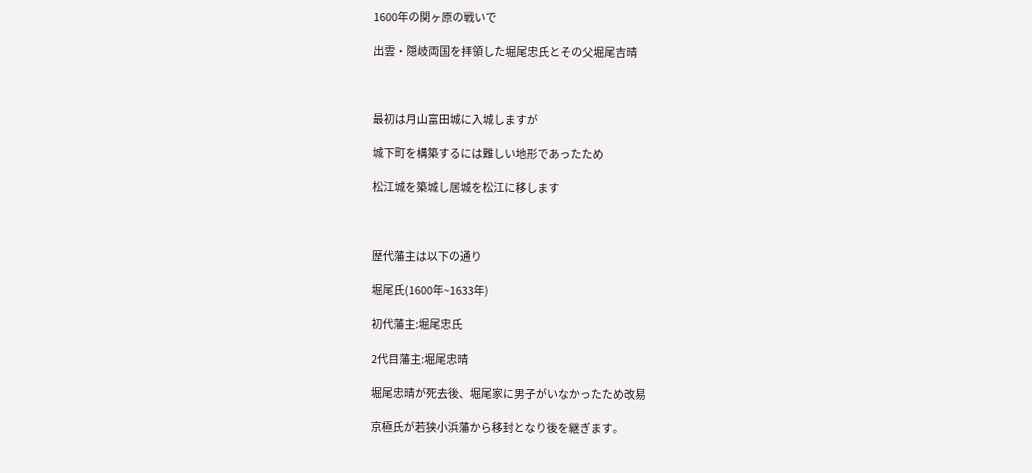1600年の関ヶ原の戦いで

出雲・隠岐両国を拝領した堀尾忠氏とその父堀尾吉晴



最初は月山富田城に入城しますが

城下町を構築するには難しい地形であったため

松江城を築城し居城を松江に移します



歴代藩主は以下の通り

堀尾氏(1600年~1633年)

初代藩主:堀尾忠氏

2代目藩主:堀尾忠晴

堀尾忠晴が死去後、堀尾家に男子がいなかったため改易

京極氏が若狭小浜藩から移封となり後を継ぎます。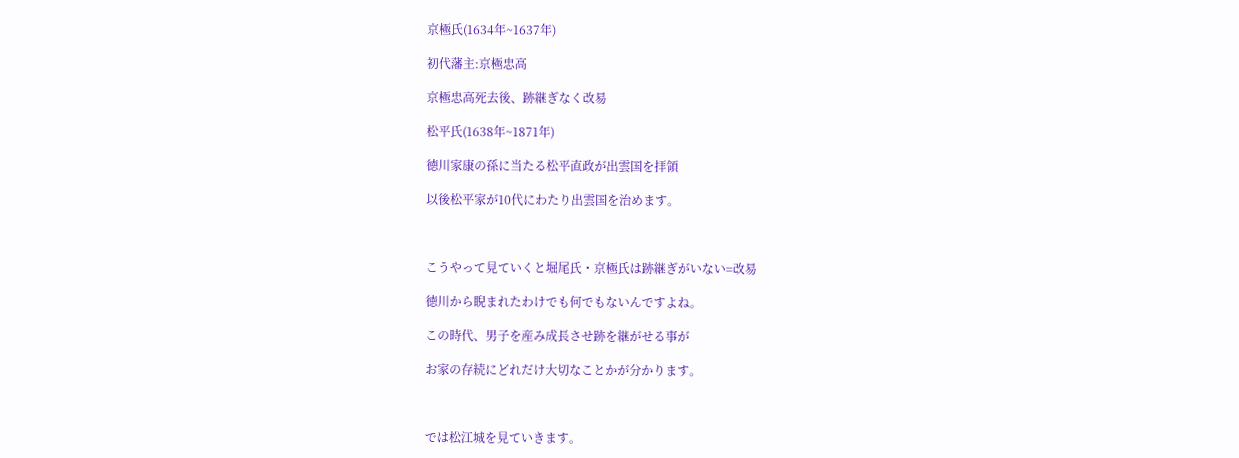京極氏(1634年~1637年)

初代藩主:京極忠高

京極忠高死去後、跡継ぎなく改易

松平氏(1638年~1871年)

徳川家康の孫に当たる松平直政が出雲国を拝領

以後松平家が10代にわたり出雲国を治めます。



こうやって見ていくと堀尾氏・京極氏は跡継ぎがいない=改易

徳川から睨まれたわけでも何でもないんですよね。

この時代、男子を産み成長させ跡を継がせる事が

お家の存続にどれだけ大切なことかが分かります。



では松江城を見ていきます。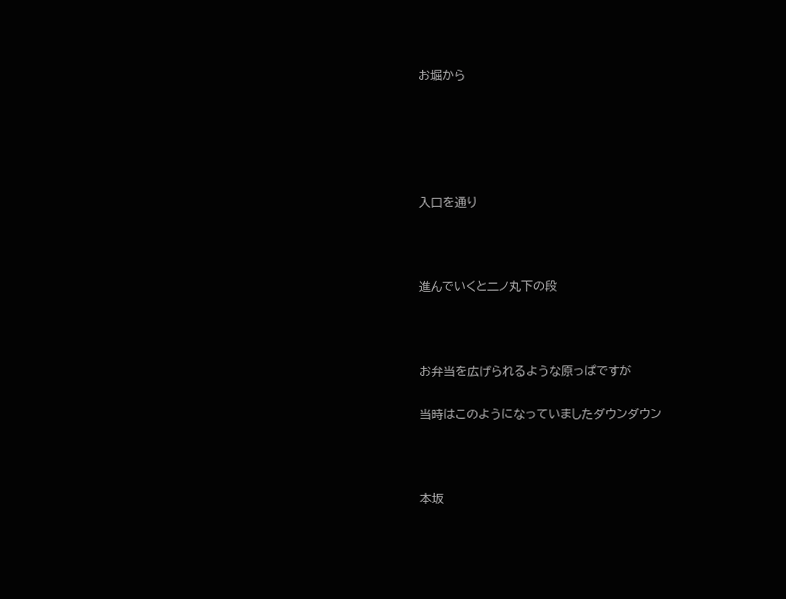お堀から





入口を通り



進んでいくと二ノ丸下の段



お弁当を広げられるような原っぱですが

当時はこのようになっていましたダウンダウン



本坂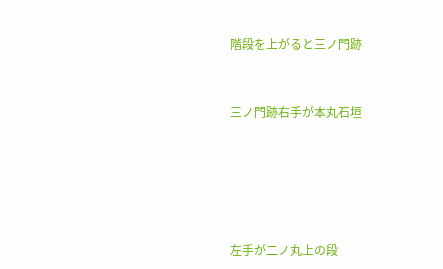階段を上がると三ノ門跡



三ノ門跡右手が本丸石垣







左手が二ノ丸上の段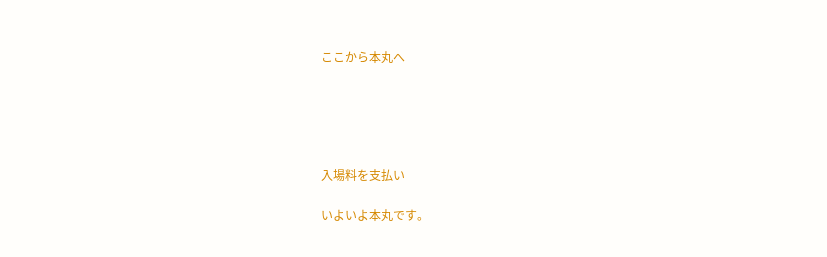ここから本丸へ





入場料を支払い

いよいよ本丸です。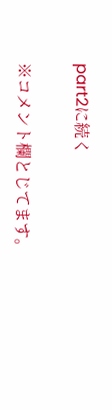part2に続く

※コメント欄とじてます。